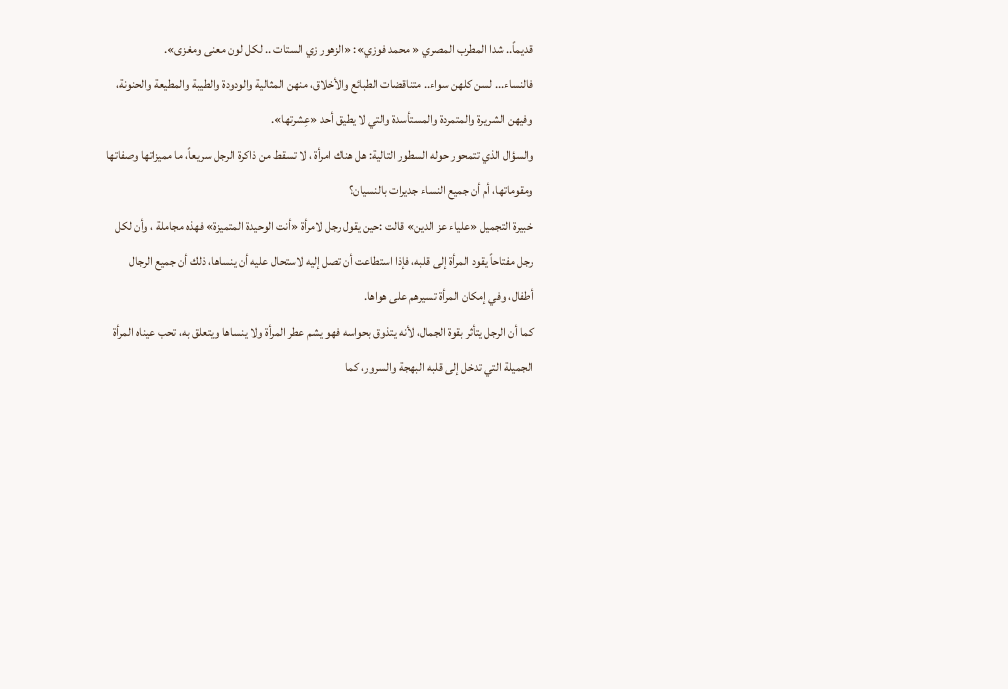قديماً.. شدا المطرب المصري « محمد فوزي»: «الزهور زي الستات .. لكل لون معنى ومغزى».
فالنساء... لسن كلهن سواء.. متناقضات الطبائع والأخلاق، منهن المثالية والودودة والطيبة والمطيعة والحنونة، وفيهن الشريرة والمتمردة والمستأسدة والتي لا يطيق أحد «عِشرتها».
والسؤال الذي تتمحور حوله السطور التالية: هل هناك امرأة ، لا تسقط من ذاكرة الرجل سريعاً، ما مميزاتها وصفاتها ومقوماتها، أم أن جميع النساء جديرات بالنسيان؟
خبيرة التجميل «علياء عز الدين» قالت :حين يقول رجل لامرأة «أنت الوحيدة المتميزة» فهذه مجاملة ، وأن لكل رجل مفتاحاً يقود المرأة إلى قلبه، فإذا استطاعت أن تصل إليه لاستحال عليه أن ينساها، ذلك أن جميع الرجال أطفال، وفي إمكان المرأة تسيرهم على هواها.
كما أن الرجل يتأثر بقوة الجمال، لأنه يتذوق بحواسه فهو يشم عطر المرأة ولا ينساها ويتعلق به، تحب عيناه المرأة الجميلة التي تدخل إلى قلبه البهجة والسرور، كما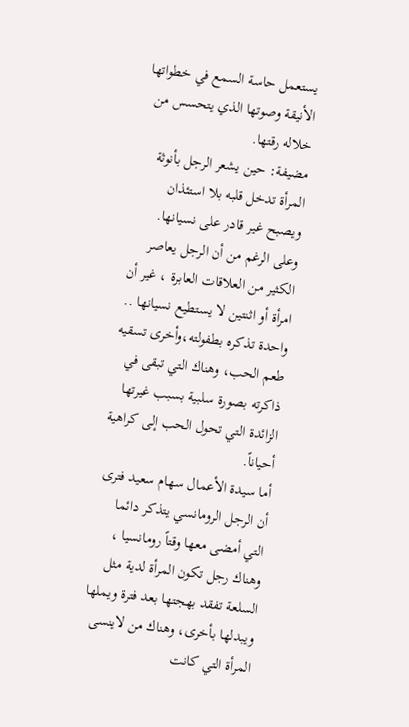يستعمل حاسة السمع في خطواتها الأنيقة وصوتها الذي يتحسس من خلاله رقتها.
مضيفة: حين يشعر الرجل بأنوثة المرأة تدخل قلبه بلا استئذان ويصبح غير قادر على نسيانها.
وعلى الرغم من أن الرجل يعاصر الكثير من العلاقات العابرة ، غير أن امرأة أو اثنتين لا يستطيع نسيانها .. واحدة تذكره بطفولته،وأخرى تسقيه طعم الحب، وهناك التي تبقى في ذاكرته بصورة سلبية بسبب غيرتها الزائدة التي تحول الحب إلى كراهية أحياناً.
أما سيدة الأعمال سهام سعيد فترى أن الرجل الرومانسي يتذكر دائما التي أمضى معها وقتاً رومانسيا ، وهناك رجل تكون المرأة لدية مثل السلعة تفقد بهجتها بعد فترة ويملها ويبدلها بأخرى، وهناك من لاينسى المرأة التي كانت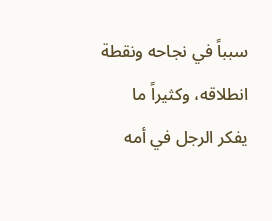سبباً في نجاحه ونقطة انطلاقه، وكثيراً ما يفكر الرجل في أمه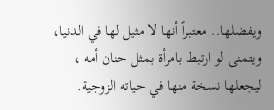ويفضلها.. معتبراً أنها لا مثيل لها في الدنيا، ويتمنى لو ارتبط بامرأة بمثل حنان أمه ، ليجعلها نسخة منها في حياته الزوجية.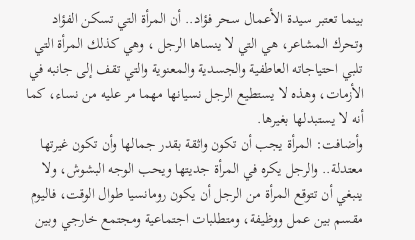بينما تعتبر سيدة الأعمال سحر فؤاد.. أن المرأة التي تسكن الفؤاد وتحرك المشاعر، هي التي لا ينساها الرجل ، وهي كذلك المرأة التي تلبي احتياجاته العاطفية والجسدية والمعنوية والتي تقف إلى جانبه في الأزمات، وهذه لا يستطيع الرجل نسيانها مهما مر عليه من نساء، كما أنه لا يستبدلها بغيرها.
وأضافت: المرأة يجب أن تكون واثقة بقدر جمالها وأن تكون غيرتها معتدلة.. والرجل يكره في المرأة جديتها ويحب الوجه البشوش، ولا ينبغي أن تتوقع المرأة من الرجل أن يكون رومانسيا طوال الوقت، فاليوم مقسم بين عمل ووظيفة، ومتطلبات اجتماعية ومجتمع خارجي وبين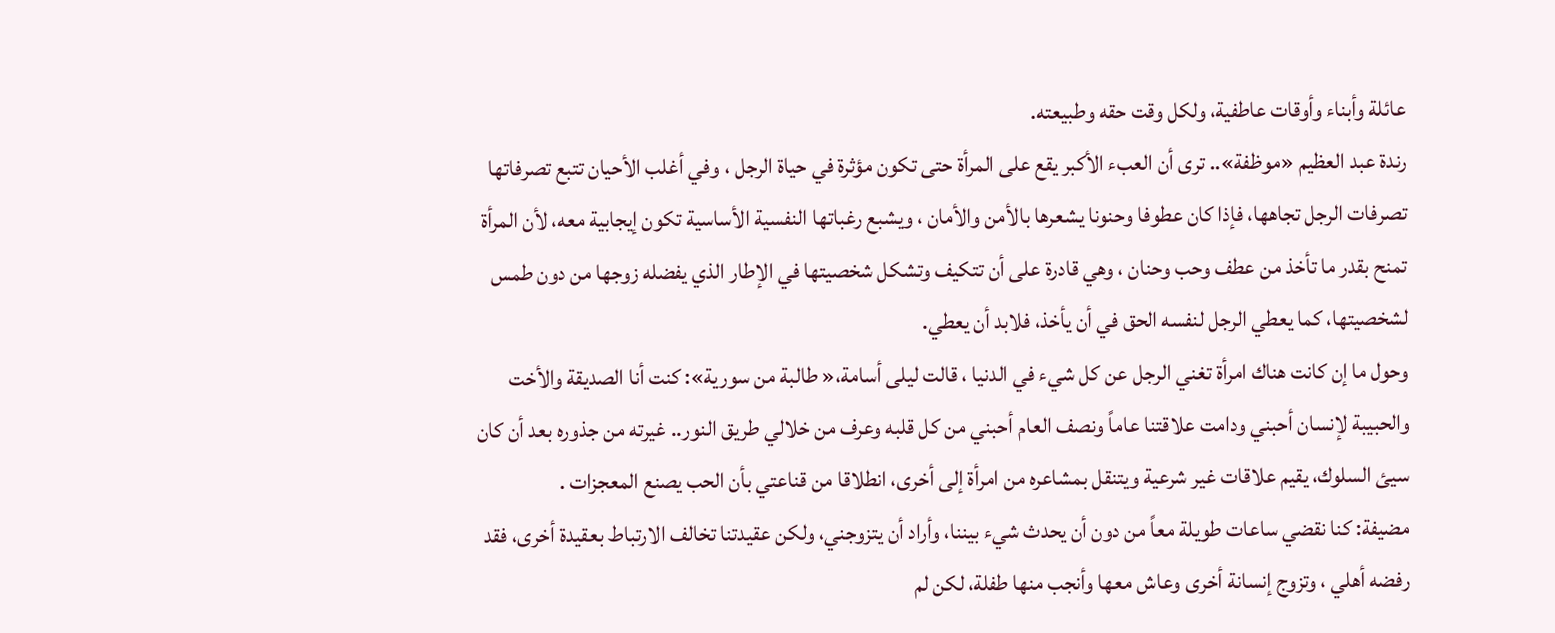عائلة وأبناء وأوقات عاطفية، ولكل وقت حقه وطبيعته.
رندة عبد العظيم «موظفة».. ترى أن العبء الأكبر يقع على المرأة حتى تكون مؤثرة في حياة الرجل ، وفي أغلب الأحيان تتبع تصرفاتها تصرفات الرجل تجاهها، فإذا كان عطوفا وحنونا يشعرها بالأمن والأمان ، ويشبع رغباتها النفسية الأساسية تكون إيجابية معه، لأن المرأة تمنح بقدر ما تأخذ من عطف وحب وحنان ، وهي قادرة على أن تتكيف وتشكل شخصيتها في الإطار الذي يفضله زوجها من دون طمس لشخصيتها، كما يعطي الرجل لنفسه الحق في أن يأخذ، فلابد أن يعطي.
وحول ما إن كانت هناك امرأة تغني الرجل عن كل شيء في الدنيا ، قالت ليلى أسامة،« طالبة من سورية»: كنت أنا الصديقة والأخت والحبيبة لإنسان أحبني ودامت علاقتنا عاماً ونصف العام أحبني من كل قلبه وعرف من خلالي طريق النور.. غيرته من جذوره بعد أن كان سيئ السلوك، يقيم علاقات غير شرعية ويتنقل بمشاعره من امرأة إلى أخرى، انطلاقا من قناعتي بأن الحب يصنع المعجزات .
مضيفة: كنا نقضي ساعات طويلة معاً من دون أن يحدث شيء بيننا، وأراد أن يتزوجني، ولكن عقيدتنا تخالف الارتباط بعقيدة أخرى، فقد رفضه أهلي ، وتزوج إنسانة أخرى وعاش معها وأنجب منها طفلة، لكن لم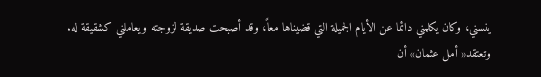ينسني، وكان يكلمني دائما عن الأيام الجميلة التي قضيناها معاً، وقد أصبحت صديقة لزوجته ويعاملني كشقيقة له.
وتعتقد« أمل عثمان» أن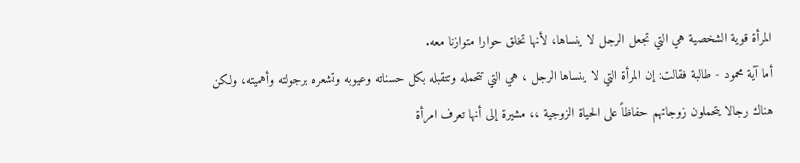المرأة قوية الشخصية هي التي تجعل الرجل لا ينساها، لأنها تخلق حوارا متوازنا معه.
أما آية محمود - طالبة فقالت: إن المرأة التي لا ينساها الرجل ، هي التي تتحمله وتتقبله بكل حسناته وعيوبه وتشعره برجولته وأهميته، ولكن هناك رجالا يتحملون زوجاتهم حفاظاً على الحياة الزوجية ،، مشيرة إلى أنها تعرف امرأة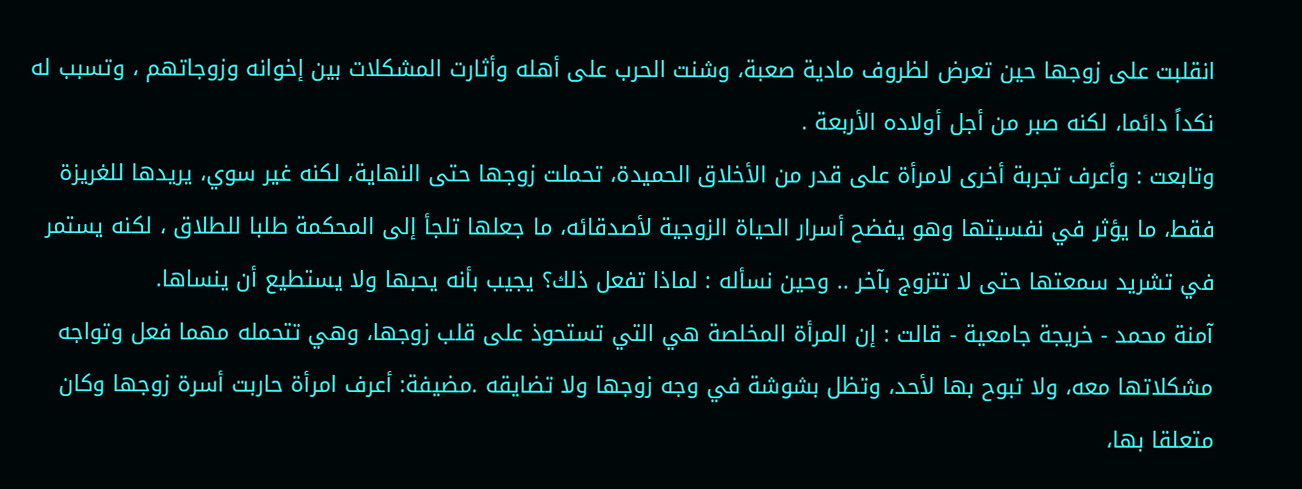انقلبت على زوجها حين تعرض لظروف مادية صعبة، وشنت الحرب على أهله وأثارت المشكلات بين إخوانه وزوجاتهم ، وتسبب له نكداً دائما، لكنه صبر من أجل أولاده الأربعة .
وتابعت : وأعرف تجربة أخرى لامرأة على قدر من الأخلاق الحميدة، تحملت زوجها حتى النهاية، لكنه غير سوي، يريدها للغريزة فقط، ما يؤثر في نفسيتها وهو يفضح أسرار الحياة الزوجية لأصدقائه، ما جعلها تلجأ إلى المحكمة طلبا للطلاق ، لكنه يستمر في تشريد سمعتها حتى لا تتزوج بآخر .. وحين نسأله : لماذا تفعل ذلك؟ يجيب بأنه يحبها ولا يستطيع أن ينساها.
آمنة محمد - خريجة جامعية - قالت : إن المرأة المخلصة هي التي تستحوذ على قلب زوجها، وهي تتحمله مهما فعل وتواجه مشكلاتها معه، ولا تبوح بها لأحد، وتظل بشوشة في وجه زوجها ولا تضايقه .مضيفة: أعرف امرأة حاربت أسرة زوجها وكان متعلقا بها،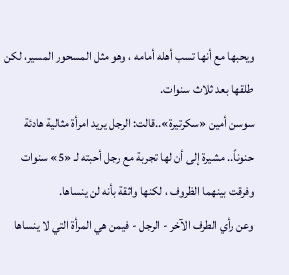ويحبها مع أنها تسب أهله أمامه ، وهو مثل المسحور المسير، لكن طلقها بعد ثلاث سنوات.
سوسن أمين «سكرتيرة»..قالت: الرجل يريد امرأة مثالية هادئة حنوناً.. مشيرة إلى أن لها تجربة مع رجل أحبته لـ «5» سنوات وفرقت بينهما الظروف ، لكنها واثقة بأنه لن ينساها.
وعن رأي الطرف الآخر - الرجل - فيمن هي المرأة التي لا ينساها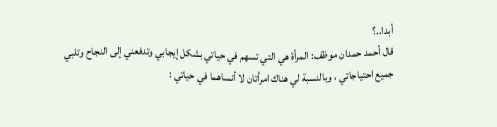أبدا..؟
قال أحمد حمدان موظف: المرأة هي التي تسهم في حياتي بشكل إيجابي وتدفعني إلى النجاح وتلبي جميع احتياجاتي ، وبالنسبة لي هناك امرأتان لا أنساهما في حياتي :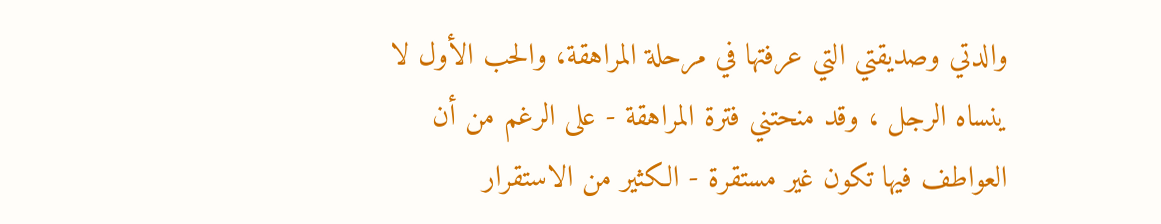والدتي وصديقتي التي عرفتها في مرحلة المراهقة، والحب الأول لا ينساه الرجل ، وقد منحتني فترة المراهقة - على الرغم من أن العواطف فيها تكون غير مستقرة - الكثير من الاستقرار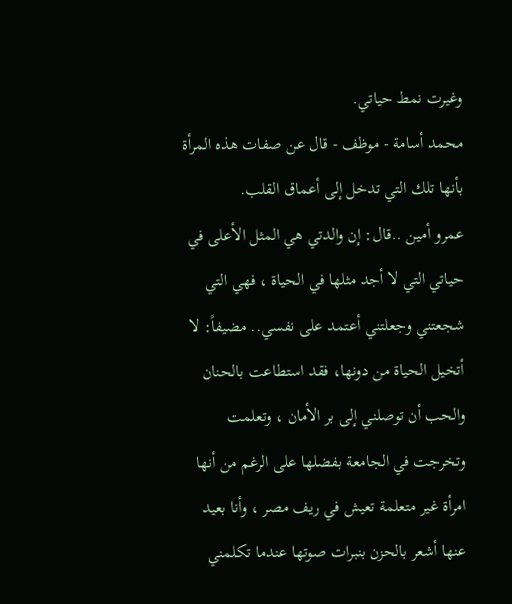وغيرت نمط حياتي.
محمد أسامة - موظف - قال عن صفات هذه المرأة بأنها تلك التي تدخل إلى أعماق القلب.
عمرو أمين ..قال: إن والدتي هي المثل الأعلى في حياتي التي لا أجد مثلها في الحياة ، فهي التي شجعتني وجعلتني أعتمد على نفسي.. مضيفاً: لا أتخيل الحياة من دونها، فقد استطاعت بالحنان والحب أن توصلني إلى بر الأمان ، وتعلمت وتخرجت في الجامعة بفضلها على الرغم من أنها امرأة غير متعلمة تعيش في ريف مصر ، وأنا بعيد عنها أشعر بالحزن بنبرات صوتها عندما تكلمني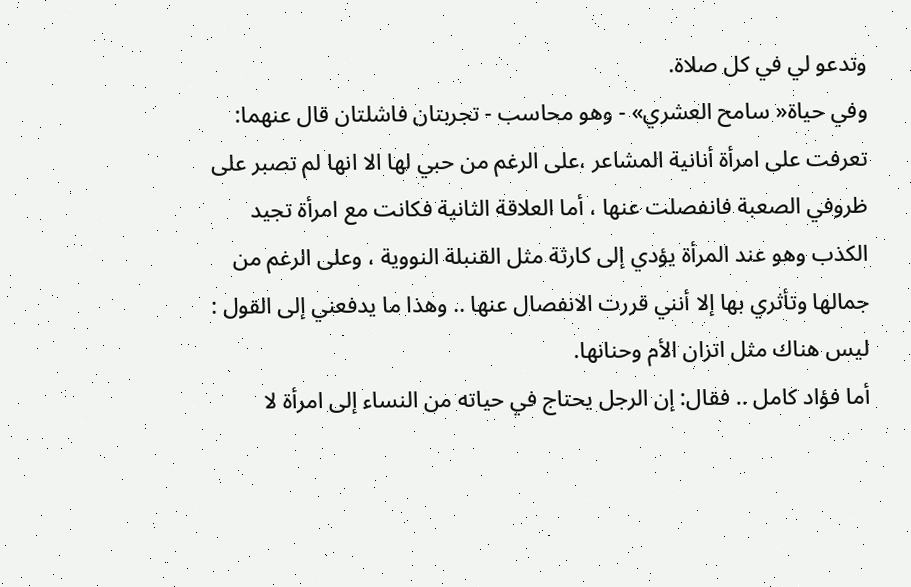وتدعو لي في كل صلاة.
وفي حياة« سامح العشري» - وهو محاسب - تجربتان فاشلتان قال عنهما: تعرفت على امرأة أنانية المشاعر ،على الرغم من حبي لها الا انها لم تصبر على ظروفي الصعبة فانفصلت عنها ، أما العلاقة الثانية فكانت مع امرأة تجيد الكذب وهو عند المرأة يؤدي إلى كارثة مثل القنبلة النووية ، وعلى الرغم من جمالها وتأثري بها إلا أنني قررت الانفصال عنها .. وهذا ما يدفعني إلى القول : ليس هناك مثل اتزان الأم وحنانها.
أما فؤاد كامل .. فقال: إن الرجل يحتاج في حياته من النساء إلى امرأة لا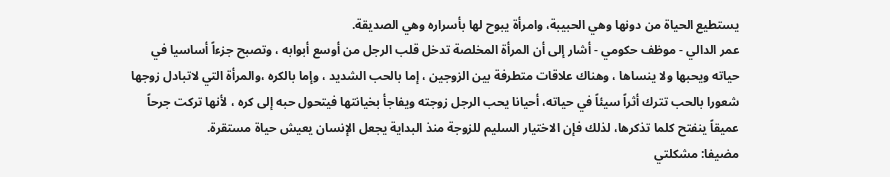يستطيع الحياة من دونها وهي الحبيبة، وامرأة يبوح لها بأسراره وهي الصديقة.
عمر الدالي - موظف حكومي - أشار إلى أن المرأة المخلصة تدخل قلب الرجل من أوسع أبوابه ، وتصبح جزءاً أساسيا في حياته ويحبها ولا ينساها ، وهناك علاقات متطرفة بين الزوجين ، إما بالحب الشديد ، وإما بالكره ،والمرأة التي لاتبادل زوجها شعورا بالحب تترك أثراً سيئاً في حياته، أحيانا يحب الرجل زوجته ويفاجأ بخيانتها فيتحول حبه إلى كره ، لأنها تركت جرحاً عميقاً ينفتح كلما تذكرها، لذلك فإن الاختيار السليم للزوجة منذ البداية يجعل الإنسان يعيش حياة مستقرة.
مضيفا: مشكلتي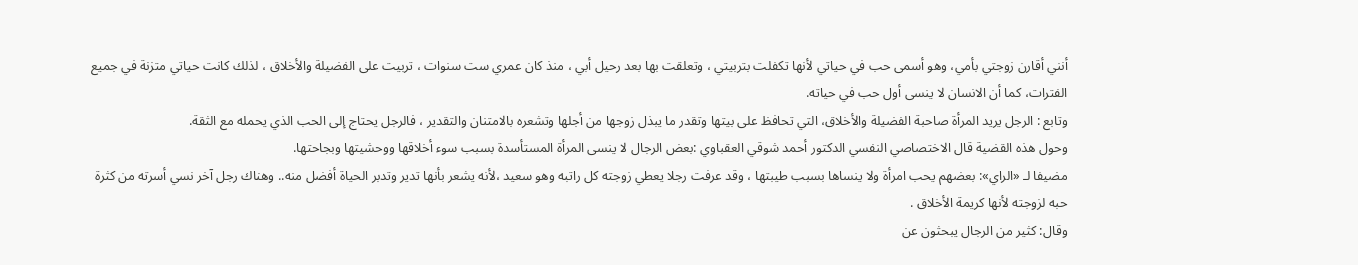أنني أقارن زوجتي بأمي، وهو أسمى حب في حياتي لأنها تكفلت بتربيتي ، وتعلقت بها بعد رحيل أبي ، منذ كان عمري ست سنوات ، تربيت على الفضيلة والأخلاق ، لذلك كانت حياتي متزنة في جميع الفترات، كما أن الانسان لا ينسى أول حب في حياته.
وتابع : الرجل يريد المرأة صاحبة الفضيلة والأخلاق، التي تحافظ على بيتها وتقدر ما يبذل زوجها من أجلها وتشعره بالامتنان والتقدير ، فالرجل يحتاج إلى الحب الذي يحمله مع الثقة.
وحول هذه القضية قال الاختصاصي النفسي الدكتور أحمد شوقي العقباوي :بعض الرجال لا ينسى المرأة المستأسدة بسبب سوء أخلاقها ووحشيتها وبجاحتها.
مضيفا لـ «الراي»: بعضهم يحب امرأة ولا ينساها بسبب طيبتها ، وقد عرفت رجلا يعطي زوجته كل راتبه وهو سعيد ،لأنه يشعر بأنها تدير وتدبر الحياة أفضل منه.. وهناك رجل آخر نسي أسرته من كثرة حبه لزوجته لأنها كريمة الأخلاق .
وقال: كثير من الرجال يبحثون عن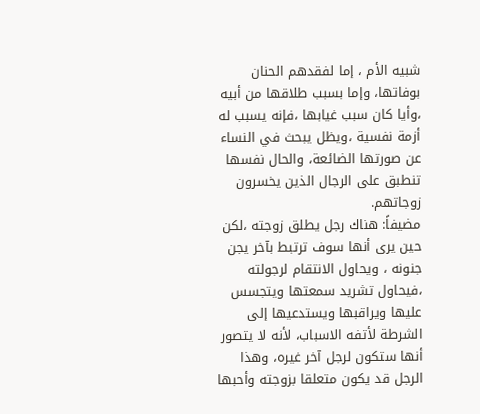شبيه الأم ، إما لفقدهم الحنان بوفاتها، وإما بسبب طلاقها من أبيه ،وأيا كان سبب غيابها ،فإنه يسبب له أزمة نفسية ،ويظل يبحث في النساء عن صورتها الضائعة، والحال نفسها تنطبق على الرجال الذين يخسرون زوجاتهم.
مضيفاً: هناك رجل يطلق زوجته ،لكن حين يرى أنها سوف ترتبط بآخر يجن جنونه ، ويحاول الانتقام لرجولته ،فيحاول تشريد سمعتها ويتجسس عليها ويراقبها ويستدعيها إلى الشرطة لأتفه الاسباب، لأنه لا يتصور أنها ستكون لرجل آخر غيره، وهذا الرجل قد يكون متعلقا بزوجته وأحبها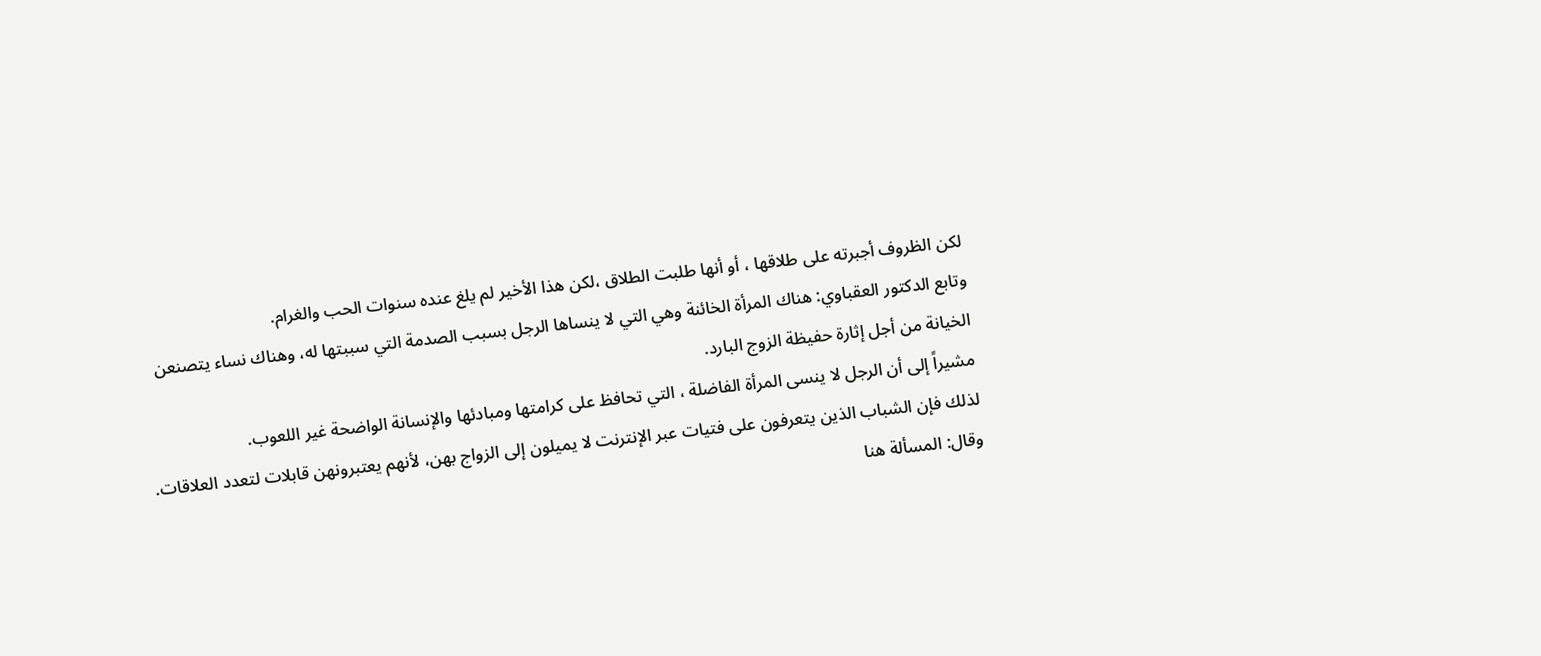لكن الظروف أجبرته على طلاقها ، أو أنها طلبت الطلاق ،لكن هذا الأخير لم يلغ عنده سنوات الحب والغرام.
وتابع الدكتور العقباوي: هناك المرأة الخائنة وهي التي لا ينساها الرجل بسبب الصدمة التي سببتها له، وهناك نساء يتصنعن الخيانة من أجل إثارة حفيظة الزوج البارد.
مشيراً إلى أن الرجل لا ينسى المرأة الفاضلة ، التي تحافظ على كرامتها ومبادئها والإنسانة الواضحة غير اللعوب.
لذلك فإن الشباب الذين يتعرفون على فتيات عبر الإنترنت لا يميلون إلى الزواج بهن، لأنهم يعتبرونهن قابلات لتعدد العلاقات.
وقال: المسألة هنا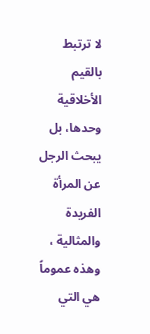لا ترتبط بالقيم الأخلاقية وحدها، بل يبحث الرجل عن المرأة الفريدة والمثالية ، وهذه عموماً هي التي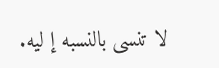لا تنسى بالنسبه إ ليه.